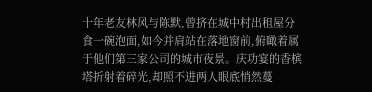十年老友林风与陈默,曾挤在城中村出租屋分食一碗泡面,如今并肩站在落地窗前,俯瞰着属于他们第三家公司的城市夜景。庆功宴的香槟塔折射着碎光,却照不进两人眼底悄然蔓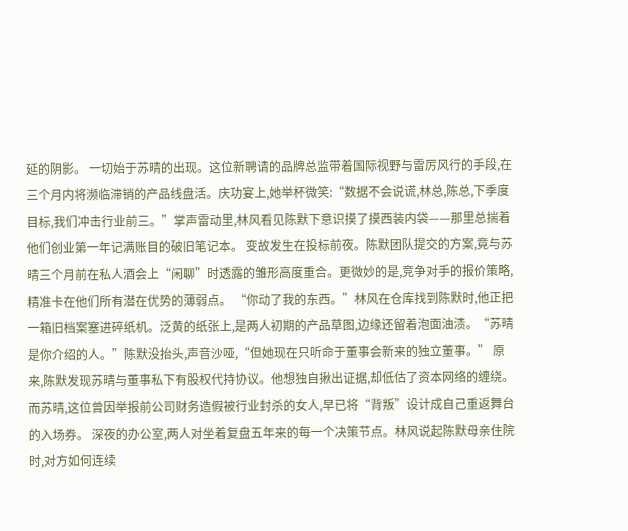延的阴影。 一切始于苏晴的出现。这位新聘请的品牌总监带着国际视野与雷厉风行的手段,在三个月内将濒临滞销的产品线盘活。庆功宴上,她举杯微笑:“数据不会说谎,林总,陈总,下季度目标,我们冲击行业前三。”掌声雷动里,林风看见陈默下意识摸了摸西装内袋——那里总揣着他们创业第一年记满账目的破旧笔记本。 变故发生在投标前夜。陈默团队提交的方案,竟与苏晴三个月前在私人酒会上“闲聊”时透露的雏形高度重合。更微妙的是,竞争对手的报价策略,精准卡在他们所有潜在优势的薄弱点。 “你动了我的东西。”林风在仓库找到陈默时,他正把一箱旧档案塞进碎纸机。泛黄的纸张上,是两人初期的产品草图,边缘还留着泡面油渍。“苏晴是你介绍的人。”陈默没抬头,声音沙哑,“但她现在只听命于董事会新来的独立董事。” 原来,陈默发现苏晴与董事私下有股权代持协议。他想独自揪出证据,却低估了资本网络的缠绕。而苏晴,这位曾因举报前公司财务造假被行业封杀的女人,早已将“背叛”设计成自己重返舞台的入场券。 深夜的办公室,两人对坐着复盘五年来的每一个决策节点。林风说起陈默母亲住院时,对方如何连续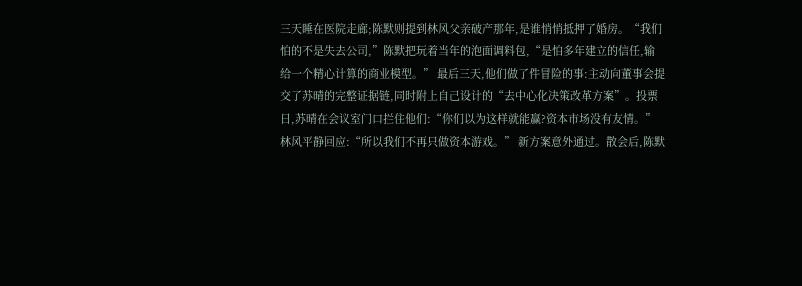三天睡在医院走廊;陈默则提到林风父亲破产那年,是谁悄悄抵押了婚房。“我们怕的不是失去公司,”陈默把玩着当年的泡面调料包,“是怕多年建立的信任,输给一个精心计算的商业模型。” 最后三天,他们做了件冒险的事:主动向董事会提交了苏晴的完整证据链,同时附上自己设计的“去中心化决策改革方案”。投票日,苏晴在会议室门口拦住他们:“你们以为这样就能赢?资本市场没有友情。”林风平静回应:“所以我们不再只做资本游戏。” 新方案意外通过。散会后,陈默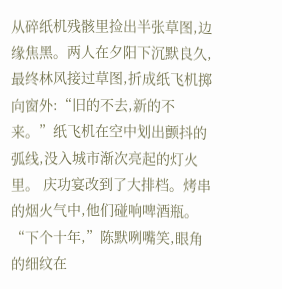从碎纸机残骸里捡出半张草图,边缘焦黑。两人在夕阳下沉默良久,最终林风接过草图,折成纸飞机掷向窗外:“旧的不去,新的不来。”纸飞机在空中划出颤抖的弧线,没入城市渐次亮起的灯火里。 庆功宴改到了大排档。烤串的烟火气中,他们碰响啤酒瓶。“下个十年,”陈默咧嘴笑,眼角的细纹在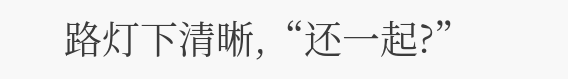路灯下清晰,“还一起?”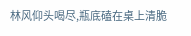林风仰头喝尽,瓶底磕在桌上清脆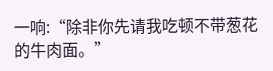一响:“除非你先请我吃顿不带葱花的牛肉面。”